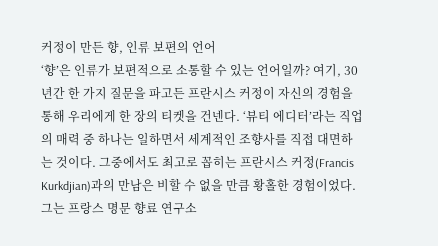커정이 만든 향, 인류 보편의 언어
‘향’은 인류가 보편적으로 소통할 수 있는 언어일까? 여기, 30년간 한 가지 질문을 파고든 프란시스 커정이 자신의 경험을 통해 우리에게 한 장의 티켓을 건넨다. ‘뷰티 에디터’라는 직업의 매력 중 하나는 일하면서 세계적인 조향사를 직접 대면하는 것이다. 그중에서도 최고로 꼽히는 프란시스 커정(Francis Kurkdjian)과의 만남은 비할 수 없을 만큼 황홀한 경험이었다. 그는 프랑스 명문 향료 연구소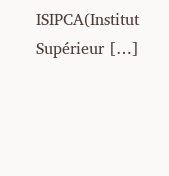ISIPCA(Institut Supérieur […]